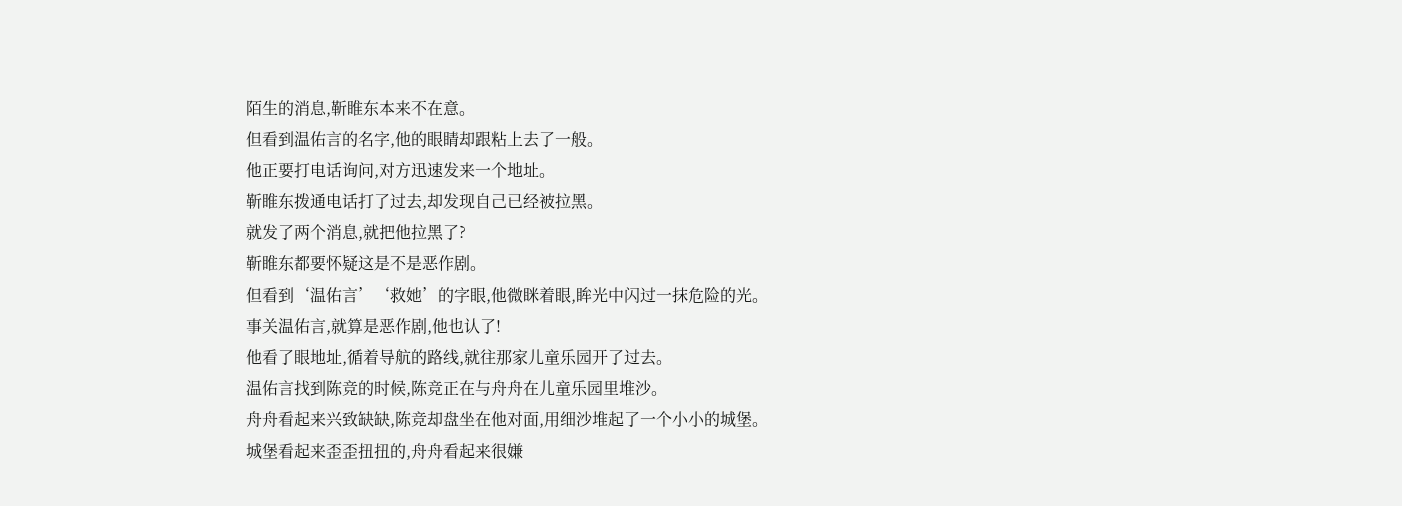陌生的消息,靳睢东本来不在意。
但看到温佑言的名字,他的眼睛却跟粘上去了一般。
他正要打电话询问,对方迅速发来一个地址。
靳睢东拨通电话打了过去,却发现自己已经被拉黑。
就发了两个消息,就把他拉黑了?
靳睢东都要怀疑这是不是恶作剧。
但看到‘温佑言’‘救她’的字眼,他微眯着眼,眸光中闪过一抹危险的光。
事关温佑言,就算是恶作剧,他也认了!
他看了眼地址,循着导航的路线,就往那家儿童乐园开了过去。
温佑言找到陈竞的时候,陈竞正在与舟舟在儿童乐园里堆沙。
舟舟看起来兴致缺缺,陈竞却盘坐在他对面,用细沙堆起了一个小小的城堡。
城堡看起来歪歪扭扭的,舟舟看起来很嫌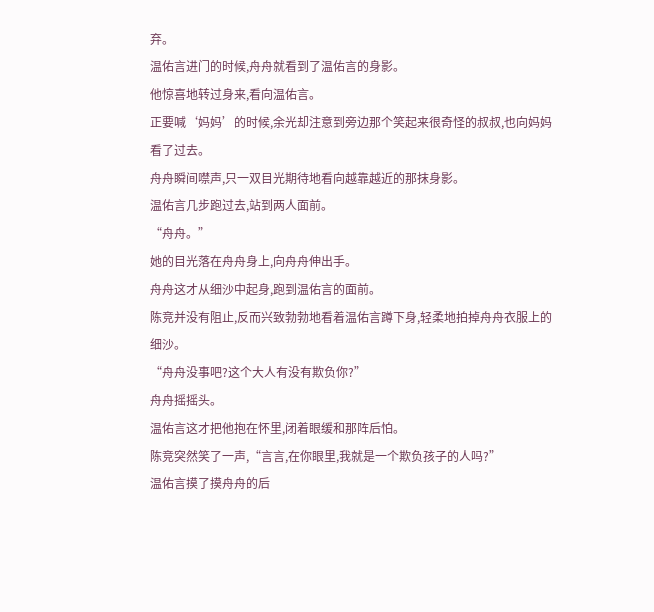弃。
温佑言进门的时候,舟舟就看到了温佑言的身影。
他惊喜地转过身来,看向温佑言。
正要喊‘妈妈’的时候,余光却注意到旁边那个笑起来很奇怪的叔叔,也向妈妈看了过去。
舟舟瞬间噤声,只一双目光期待地看向越靠越近的那抹身影。
温佑言几步跑过去,站到两人面前。
“舟舟。”
她的目光落在舟舟身上,向舟舟伸出手。
舟舟这才从细沙中起身,跑到温佑言的面前。
陈竞并没有阻止,反而兴致勃勃地看着温佑言蹲下身,轻柔地拍掉舟舟衣服上的细沙。
“舟舟没事吧?这个大人有没有欺负你?”
舟舟摇摇头。
温佑言这才把他抱在怀里,闭着眼缓和那阵后怕。
陈竞突然笑了一声,“言言,在你眼里,我就是一个欺负孩子的人吗?”
温佑言摸了摸舟舟的后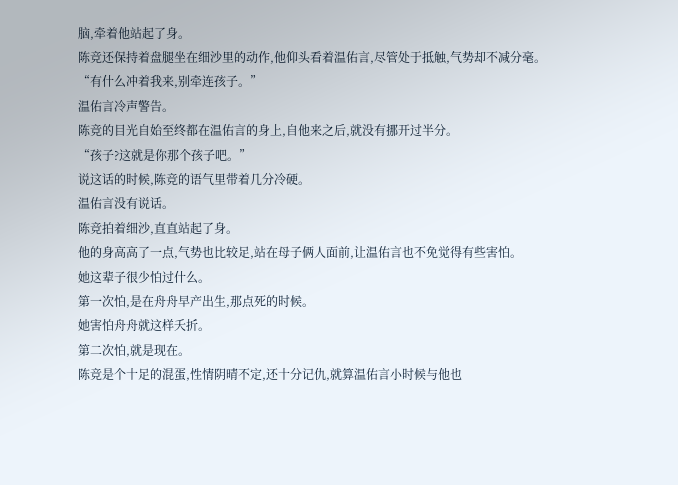脑,牵着他站起了身。
陈竞还保持着盘腿坐在细沙里的动作,他仰头看着温佑言,尽管处于抵触,气势却不减分毫。
“有什么冲着我来,别牵连孩子。”
温佑言冷声警告。
陈竞的目光自始至终都在温佑言的身上,自他来之后,就没有挪开过半分。
“孩子?这就是你那个孩子吧。”
说这话的时候,陈竞的语气里带着几分冷硬。
温佑言没有说话。
陈竞拍着细沙,直直站起了身。
他的身高高了一点,气势也比较足,站在母子俩人面前,让温佑言也不免觉得有些害怕。
她这辈子很少怕过什么。
第一次怕,是在舟舟早产出生,那点死的时候。
她害怕舟舟就这样夭折。
第二次怕,就是现在。
陈竞是个十足的混蛋,性情阴晴不定,还十分记仇,就算温佑言小时候与他也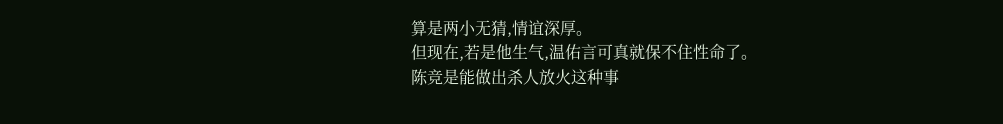算是两小无猜,情谊深厚。
但现在,若是他生气,温佑言可真就保不住性命了。
陈竞是能做出杀人放火这种事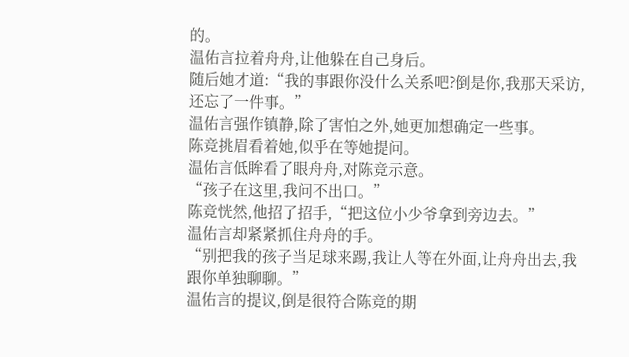的。
温佑言拉着舟舟,让他躲在自己身后。
随后她才道:“我的事跟你没什么关系吧?倒是你,我那天采访,还忘了一件事。”
温佑言强作镇静,除了害怕之外,她更加想确定一些事。
陈竞挑眉看着她,似乎在等她提问。
温佑言低眸看了眼舟舟,对陈竞示意。
“孩子在这里,我问不出口。”
陈竞恍然,他招了招手,“把这位小少爷拿到旁边去。”
温佑言却紧紧抓住舟舟的手。
“别把我的孩子当足球来踢,我让人等在外面,让舟舟出去,我跟你单独聊聊。”
温佑言的提议,倒是很符合陈竞的期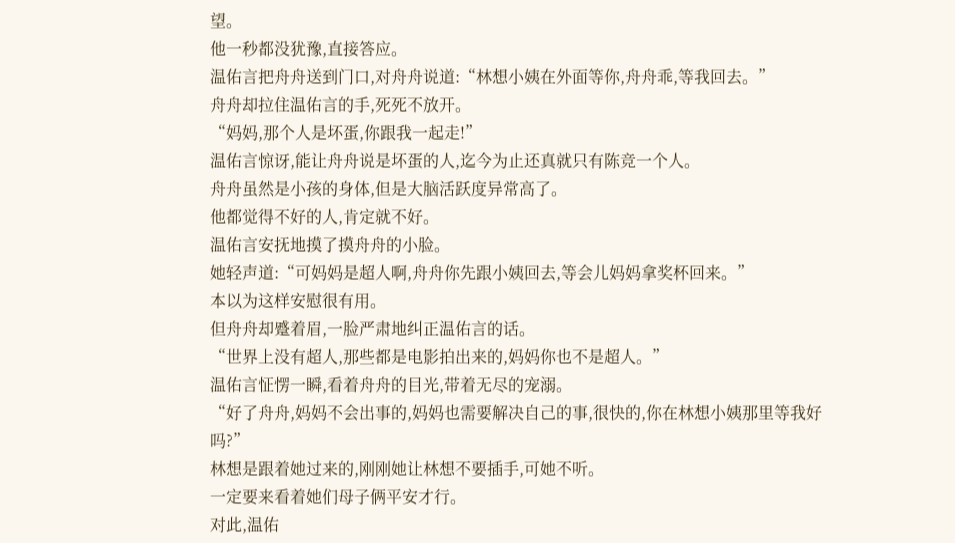望。
他一秒都没犹豫,直接答应。
温佑言把舟舟送到门口,对舟舟说道:“林想小姨在外面等你,舟舟乖,等我回去。”
舟舟却拉住温佑言的手,死死不放开。
“妈妈,那个人是坏蛋,你跟我一起走!”
温佑言惊讶,能让舟舟说是坏蛋的人,迄今为止还真就只有陈竞一个人。
舟舟虽然是小孩的身体,但是大脑活跃度异常高了。
他都觉得不好的人,肯定就不好。
温佑言安抚地摸了摸舟舟的小脸。
她轻声道:“可妈妈是超人啊,舟舟你先跟小姨回去,等会儿妈妈拿奖杯回来。”
本以为这样安慰很有用。
但舟舟却蹙着眉,一脸严肃地纠正温佑言的话。
“世界上没有超人,那些都是电影拍出来的,妈妈你也不是超人。”
温佑言怔愣一瞬,看着舟舟的目光,带着无尽的宠溺。
“好了舟舟,妈妈不会出事的,妈妈也需要解决自己的事,很快的,你在林想小姨那里等我好吗?”
林想是跟着她过来的,刚刚她让林想不要插手,可她不听。
一定要来看着她们母子俩平安才行。
对此,温佑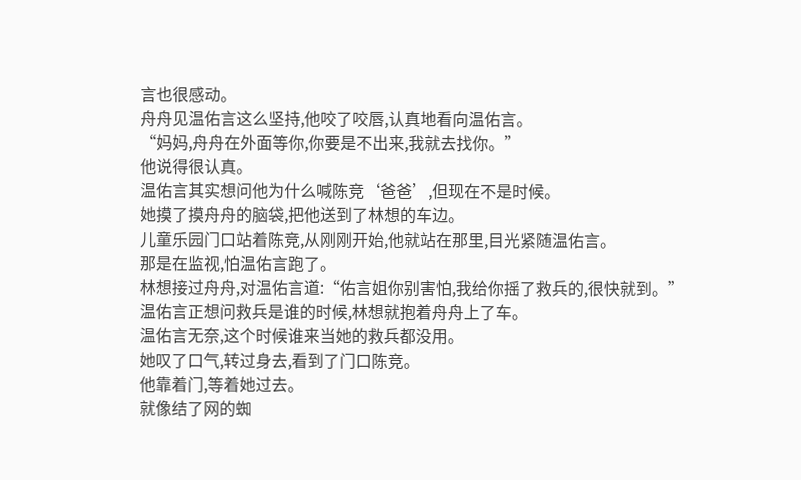言也很感动。
舟舟见温佑言这么坚持,他咬了咬唇,认真地看向温佑言。
“妈妈,舟舟在外面等你,你要是不出来,我就去找你。”
他说得很认真。
温佑言其实想问他为什么喊陈竞‘爸爸’,但现在不是时候。
她摸了摸舟舟的脑袋,把他送到了林想的车边。
儿童乐园门口站着陈竞,从刚刚开始,他就站在那里,目光紧随温佑言。
那是在监视,怕温佑言跑了。
林想接过舟舟,对温佑言道:“佑言姐你别害怕,我给你摇了救兵的,很快就到。”
温佑言正想问救兵是谁的时候,林想就抱着舟舟上了车。
温佑言无奈,这个时候谁来当她的救兵都没用。
她叹了口气,转过身去,看到了门口陈竞。
他靠着门,等着她过去。
就像结了网的蜘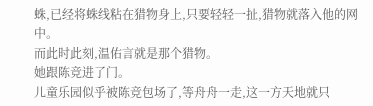蛛,已经将蛛线粘在猎物身上,只要轻轻一扯,猎物就落入他的网中。
而此时此刻,温佑言就是那个猎物。
她跟陈竞进了门。
儿童乐园似乎被陈竞包场了,等舟舟一走,这一方天地就只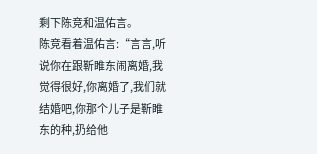剩下陈竞和温佑言。
陈竞看着温佑言:“言言,听说你在跟靳睢东闹离婚,我觉得很好,你离婚了,我们就结婚吧,你那个儿子是靳睢东的种,扔给他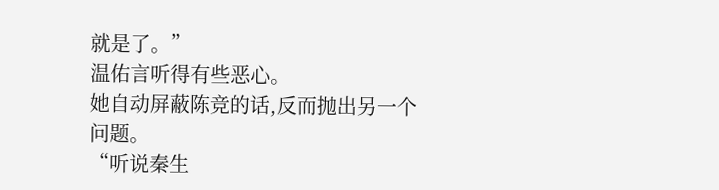就是了。”
温佑言听得有些恶心。
她自动屏蔽陈竞的话,反而抛出另一个问题。
“听说秦生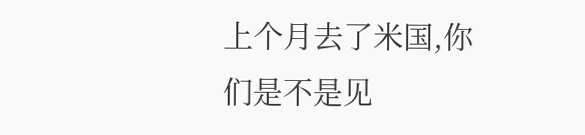上个月去了米国,你们是不是见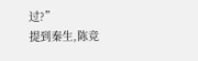过?”
提到秦生,陈竞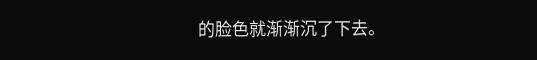的脸色就渐渐沉了下去。